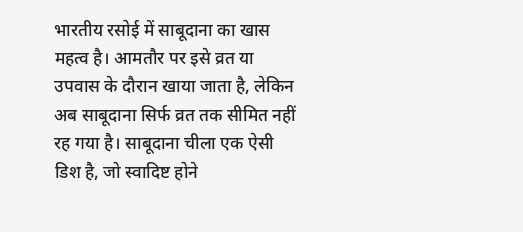भारतीय रसोई में साबूदाना का खास महत्व है। आमतौर पर इसे व्रत या उपवास के दौरान खाया जाता है, लेकिन अब साबूदाना सिर्फ व्रत तक सीमित नहीं रह गया है। साबूदाना चीला एक ऐसी डिश है, जो स्वादिष्ट होने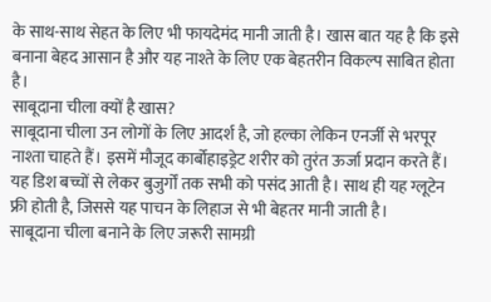के साथ-साथ सेहत के लिए भी फायदेमंद मानी जाती है। खास बात यह है कि इसे बनाना बेहद आसान है और यह नाश्ते के लिए एक बेहतरीन विकल्प साबित होता है।
साबूदाना चीला क्यों है खास?
साबूदाना चीला उन लोगों के लिए आदर्श है, जो हल्का लेकिन एनर्जी से भरपूर नाश्ता चाहते हैं। इसमें मौजूद कार्बोहाइड्रेट शरीर को तुरंत ऊर्जा प्रदान करते हैं। यह डिश बच्चों से लेकर बुजुर्गों तक सभी को पसंद आती है। साथ ही यह ग्लूटेन फ्री होती है, जिससे यह पाचन के लिहाज से भी बेहतर मानी जाती है।
साबूदाना चीला बनाने के लिए जरूरी सामग्री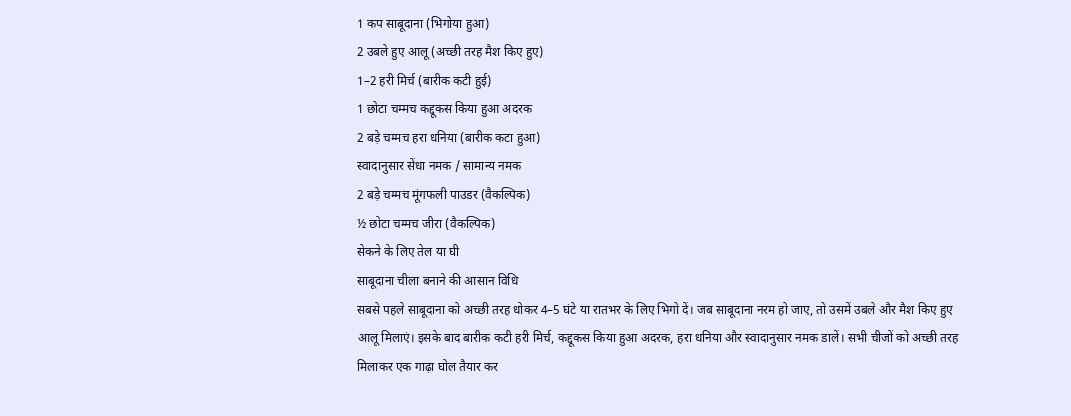1 कप साबूदाना (भिगोया हुआ)
2 उबले हुए आलू (अच्छी तरह मैश किए हुए)
1–2 हरी मिर्च (बारीक कटी हुई)
1 छोटा चम्मच कद्दूकस किया हुआ अदरक
2 बड़े चम्मच हरा धनिया (बारीक कटा हुआ)
स्वादानुसार सेंधा नमक / सामान्य नमक
2 बड़े चम्मच मूंगफली पाउडर (वैकल्पिक)
½ छोटा चम्मच जीरा (वैकल्पिक)
सेकने के लिए तेल या घी
साबूदाना चीला बनाने की आसान विधि
सबसे पहले साबूदाना को अच्छी तरह धोकर 4–5 घंटे या रातभर के लिए भिगो दें। जब साबूदाना नरम हो जाए, तो उसमें उबले और मैश किए हुए आलू मिलाएं। इसके बाद बारीक कटी हरी मिर्च, कद्दूकस किया हुआ अदरक, हरा धनिया और स्वादानुसार नमक डालें। सभी चीजों को अच्छी तरह मिलाकर एक गाढ़ा घोल तैयार कर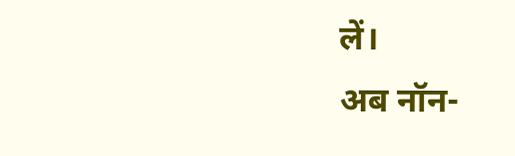लें।
अब नॉन-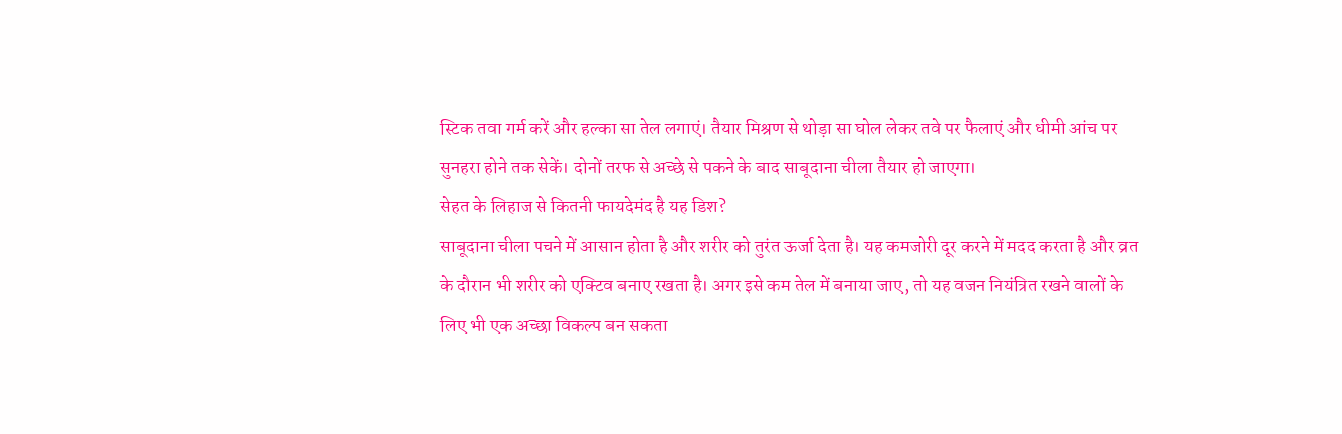स्टिक तवा गर्म करें और हल्का सा तेल लगाएं। तैयार मिश्रण से थोड़ा सा घोल लेकर तवे पर फैलाएं और धीमी आंच पर सुनहरा होने तक सेकें। दोनों तरफ से अच्छे से पकने के बाद साबूदाना चीला तैयार हो जाएगा।
सेहत के लिहाज से कितनी फायदेमंद है यह डिश?
साबूदाना चीला पचने में आसान होता है और शरीर को तुरंत ऊर्जा देता है। यह कमजोरी दूर करने में मदद करता है और व्रत के दौरान भी शरीर को एक्टिव बनाए रखता है। अगर इसे कम तेल में बनाया जाए, तो यह वजन नियंत्रित रखने वालों के लिए भी एक अच्छा विकल्प बन सकता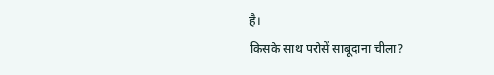है।
किसके साथ परोसें साबूदाना चीला?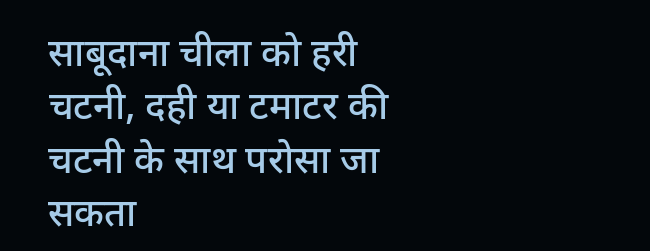साबूदाना चीला को हरी चटनी, दही या टमाटर की चटनी के साथ परोसा जा सकता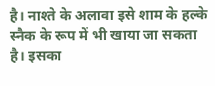है। नाश्ते के अलावा इसे शाम के हल्के स्नैक के रूप में भी खाया जा सकता है। इसका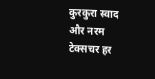कुरकुरा स्वाद और नरम टेक्सचर हर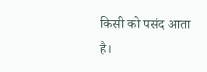किसी को पसंद आता है।